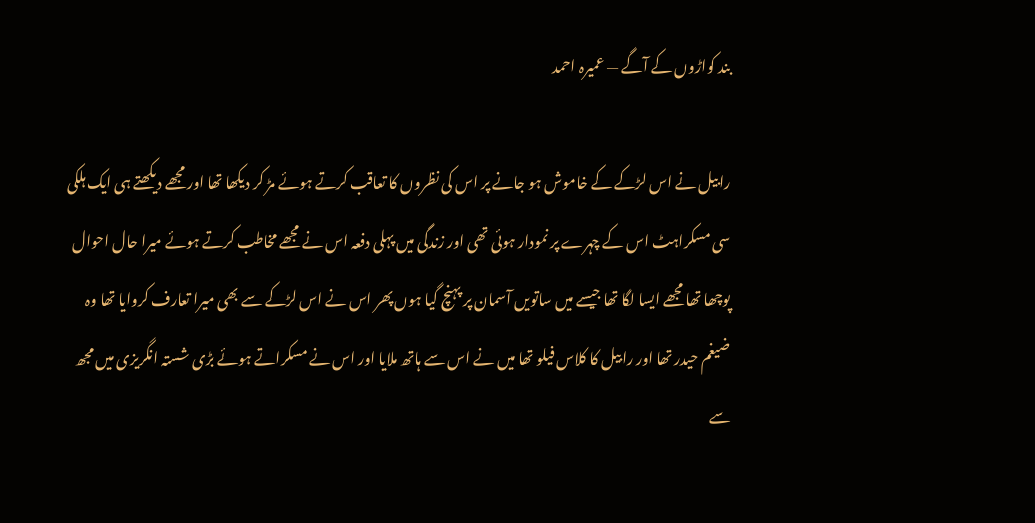بند کواڑوں کے آگے — عمیرہ احمد

رابیل نے اس لڑکے کے خاموش ہو جانے پر اس کی نظروں کا تعاقب کرتے ہوئے مڑ کر دیکھا تھا اور مجھے دیکھتے ہی ایک ہلکی سی مسکراہٹ اس کے چہرے پر نمودار ہوئی تھی اور زندگی میں پہلی دفعہ اس نے مجھے مخاطب کرتے ہوئے میرا حال احوال پوچھا تھا مجھے ایسا لگا تھا جیسے میں ساتویں آسمان پر پہنچ گیا ہوں پھر اس نے اس لڑکے سے بھی میرا تعارف کروایا تھا وہ ضیغم حیدر تھا اور رابیل کا کلاس فیلو تھا میں نے اس سے ہاتھ ملایا اور اس نے مسکراتے ہوئے بڑی شستہ انگریزی میں مجھ سے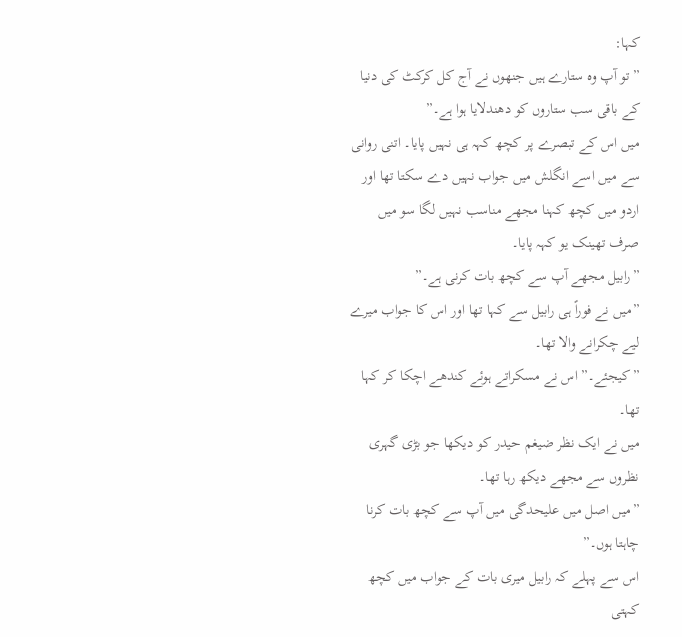کہا:
”تو آپ وہ ستارے ہیں جنھوں نے آج کل کرکٹ کی دنیا کے باقی سب ستاروں کو دھندلایا ہوا ہے۔”
میں اس کے تبصرے پر کچھ کہہ ہی نہیں پایا۔ اتنی روانی سے میں اسے انگلش میں جواب نہیں دے سکتا تھا اور اردو میں کچھ کہنا مجھے مناسب نہیں لگا سو میں صرف تھینک یو کہہ پایا۔
”رابیل مجھے آپ سے کچھ بات کرنی ہے۔”
”میں نے فوراً ہی رابیل سے کہا تھا اور اس کا جواب میرے لیے چکرانے والا تھا۔
”کیجئے۔” اس نے مسکراتے ہوئے کندھے اچکا کر کہا تھا۔
میں نے ایک نظر ضیغم حیدر کو دیکھا جو بڑی گہری نظروں سے مجھے دیکھ رہا تھا۔
”میں اصل میں علیحدگی میں آپ سے کچھ بات کرنا چاہتا ہوں۔”
اس سے پہلے کہ رابیل میری بات کے جواب میں کچھ کہتی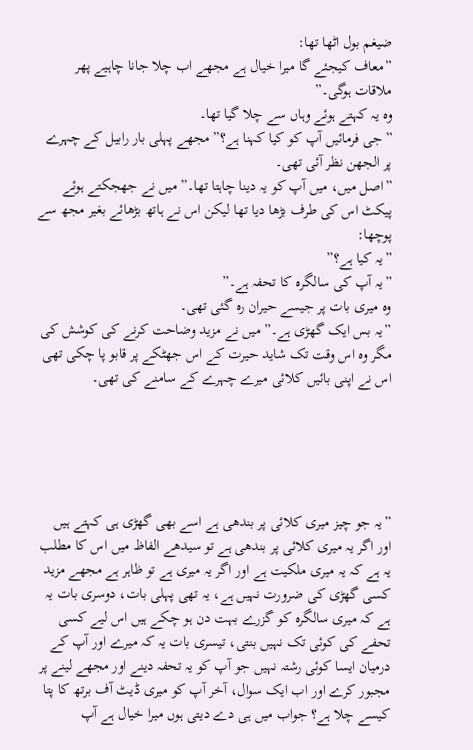ضیغم بول اٹھا تھا:
”معاف کیجئے گا میرا خیال ہے مجھے اب چلا جانا چاہیے پھر ملاقات ہوگی۔”
وہ یہ کہتے ہوئے وہاں سے چلا گیا تھا۔
”جی فرمائیں آپ کو کیا کہنا ہے؟” مجھے پہلی بار رابیل کے چہرے پر الجھن نظر آئی تھی۔
”اصل میں، میں آپ کو یہ دینا چاہتا تھا۔” میں نے جھجکتے ہوئے پیکٹ اس کی طرف بڑھا دیا تھا لیکن اس نے ہاتھ بڑھائے بغیر مجھ سے پوچھا:
”یہ کیا ہے؟”
”یہ آپ کی سالگرہ کا تحفہ ہے۔”
وہ میری بات پر جیسے حیران رہ گئی تھی۔
”یہ بس ایک گھڑی ہے۔” میں نے مزید وضاحت کرنے کی کوشش کی مگر وہ اس وقت تک شاید حیرت کے اس جھٹکے پر قابو پا چکی تھی اس نے اپنی بائیں کلائی میرے چہرے کے سامنے کی تھی۔





”یہ جو چیز میری کلائی پر بندھی ہے اسے بھی گھڑی ہی کہتے ہیں اور اگر یہ میری کلائی پر بندھی ہے تو سیدھے الفاظ میں اس کا مطلب یہ ہے کہ یہ میری ملکیت ہے اور اگر یہ میری ہے تو ظاہر ہے مجھے مزید کسی گھڑی کی ضرورت نہیں ہے، یہ تھی پہلی بات، دوسری بات یہ ہے کہ میری سالگرہ کو گزرے بہت دن ہو چکے ہیں اس لیے کسی تحفے کی کوئی تک نہیں بنتی، تیسری بات یہ کہ میرے اور آپ کے درمیان ایسا کوئی رشتہ نہیں جو آپ کو یہ تحفہ دینے اور مجھے لینے پر مجبور کرے اور اب ایک سوال، آخر آپ کو میری ڈیٹ آف برتھ کا پتا کیسے چلا ہے؟ جواب میں ہی دے دیتی ہوں میرا خیال ہے آپ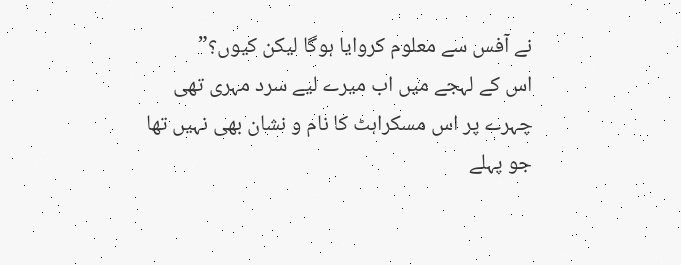نے آفس سے معلوم کروایا ہوگا لیکن کیوں؟”
اس کے لہجے میں اب میرے لیے سرد مہری تھی چہرے پر اس مسکراہٹ کا نام و نشان بھی نہیں تھا جو پہلے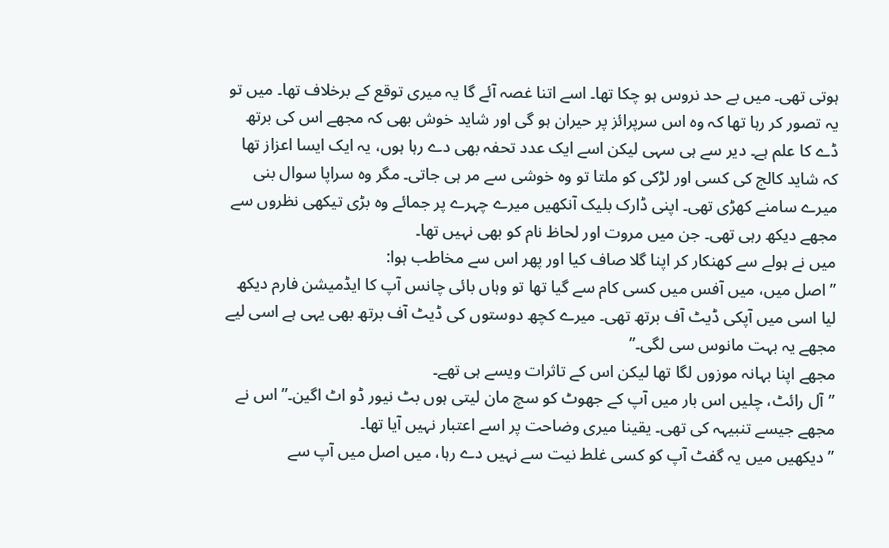ہوتی تھی۔ میں بے حد نروس ہو چکا تھا۔ اسے اتنا غصہ آئے گا یہ میری توقع کے برخلاف تھا۔ میں تو یہ تصور کر رہا تھا کہ وہ اس سرپرائز پر حیران ہو گی اور شاید خوش بھی کہ مجھے اس کی برتھ ڈے کا علم ہے۔ دیر سے ہی سہی لیکن اسے ایک عدد تحفہ بھی دے رہا ہوں، یہ ایک ایسا اعزاز تھا کہ شاید کالج کی کسی اور لڑکی کو ملتا تو وہ خوشی سے مر ہی جاتی۔ مگر وہ سراپا سوال بنی میرے سامنے کھڑی تھی۔ اپنی ڈارک بلیک آنکھیں میرے چہرے پر جمائے وہ بڑی تیکھی نظروں سے مجھے دیکھ رہی تھی۔ جن میں مروت اور لحاظ نام کو بھی نہیں تھا۔
میں نے ہولے سے کھنکار کر اپنا گلا صاف کیا اور پھر اس سے مخاطب ہوا:
”اصل میں، میں آفس میں کسی کام سے گیا تھا تو وہاں بائی چانس آپ کا ایڈمیشن فارم دیکھ لیا اسی میں آپکی ڈیٹ آف برتھ تھی۔ میرے کچھ دوستوں کی ڈیٹ آف برتھ بھی یہی ہے اسی لیے مجھے یہ بہت مانوس سی لگی۔”
مجھے اپنا بہانہ موزوں لگا تھا لیکن اس کے تاثرات ویسے ہی تھے۔
”آل رائٹ، چلیں اس بار میں آپ کے جھوٹ کو سچ مان لیتی ہوں بٹ نیور ڈو اٹ اگین۔” اس نے مجھے جیسے تنبیہہ کی تھی۔ یقینا میری وضاحت پر اسے اعتبار نہیں آیا تھا۔
”دیکھیں میں یہ گفٹ آپ کو کسی غلط نیت سے نہیں دے رہا، میں اصل میں آپ سے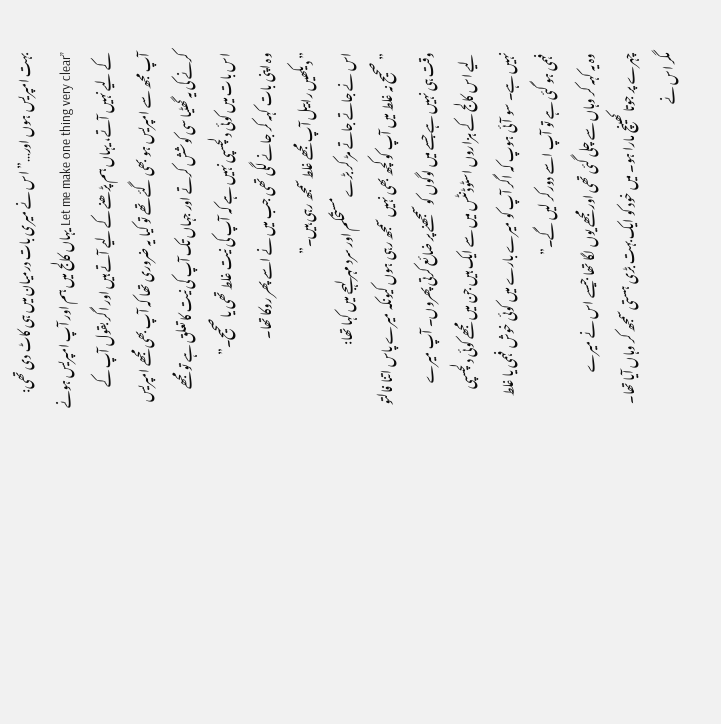بہت امپریس ہوں اور…” اس نے میری بات درمیان میں ہی کاٹ دی تھی:
”Let me make one thing very clear یہاں کالج میں ہم اور آپ امپریس ہونے کے لیے نہیں آتے، یہاں ہم پڑھنے کے لیے آتے ہیں اور اگر بقول آپ کے آپ مجھ سے امپریس ہو بھی گئے تھے تو کیا یہ ضروری تھا کہ آپ بھی مجھے امپریس کرنے کی یہ گھٹیا سی کوشش کرتے اور جہاں تک آپ کی نیت کا تعلق ہے تو مجھے اس بات میں کوئی دلچسپی نہیں ہے کہ آپ کی نیت غلط تھی یا صحیح۔”
وہ اپنی بات کہہ کر جانے لگی تھی جب میں نے اسے پھر روکا تھا۔
”دیکھیں رابیل آپ مجھے غلط سمجھ رہی ہیں۔”
اس نے جاتے جاتے مڑ کر بڑے مستحکم اور سرد مہر لہجے میں کہا تھا:
”صحیح نہ غلط میں آپ کو کچھ بھی نہیں سمجھ رہی ہوں کیونکہ میرے پاس اتنا فالتو وقت ہی نہیں ہے جسے میں لوگوں کو سمجھنے پر ضائع کرتی پھروں۔ آپ میرے لیے اس کالج کے ہزاروں اسٹوڈنٹس میں سے ایک ہیں جن میں مجھے کوئی دلچسپی نہیں ہے۔ سو آئی ہوپ کہ اگر آپ کو میرے بارے میں کوئی خوش فہمی یا غلط فہمی ہو گئی ہے تو آپ اسے دور کر لیں گے۔”
وہ یہ کہہ کر وہاں سے چلی گئی تھی اور مجھے یوں لگا تھا جیسے اس نے میرے چہرے پر جوتا کھینچ مارا ہو۔ میں خود کو ایک بہت بڑی ہستی سمجھ کر وہاں آیا تھا۔ مگر اس نے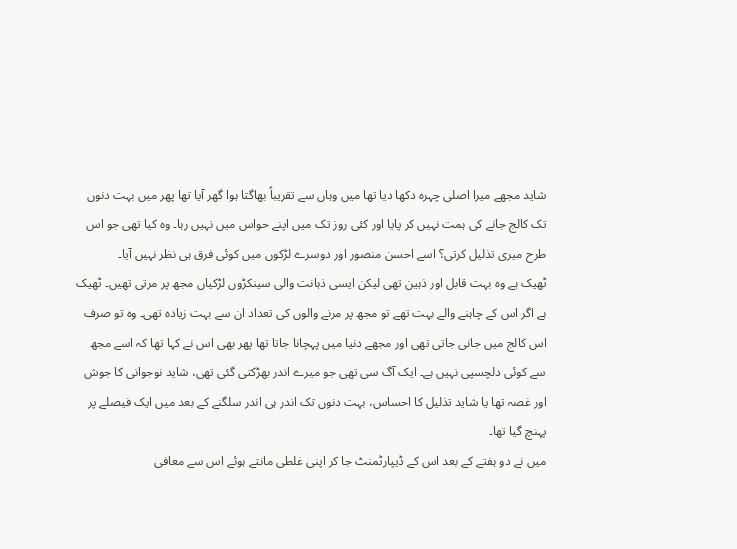شاید مجھے میرا اصلی چہرہ دکھا دیا تھا میں وہاں سے تقریباً بھاگتا ہوا گھر آیا تھا پھر میں بہت دنوں تک کالج جانے کی ہمت نہیں کر پایا اور کئی روز تک میں اپنے حواس میں نہیں رہا۔ وہ کیا تھی جو اس طرح میری تذلیل کرتی؟ اسے احسن منصور اور دوسرے لڑکوں میں کوئی فرق ہی نظر نہیں آیا۔
ٹھیک ہے وہ بہت قابل اور ذہین تھی لیکن ایسی ذہانت والی سینکڑوں لڑکیاں مجھ پر مرتی تھیں۔ ٹھیک ہے اگر اس کے چاہنے والے بہت تھے تو مجھ پر مرنے والوں کی تعداد ان سے بہت زیادہ تھی۔ وہ تو صرف اس کالج میں جانی جاتی تھی اور مجھے دنیا میں پہچانا جاتا تھا پھر بھی اس نے کہا تھا کہ اسے مجھ سے کوئی دلچسپی نہیں ہے۔ ایک آگ سی تھی جو میرے اندر بھڑکتی گئی تھی، شاید نوجوانی کا جوش اور غصہ تھا یا شاید تذلیل کا احساس، بہت دنوں تک اندر ہی اندر سلگنے کے بعد میں ایک فیصلے پر پہنچ گیا تھا۔
میں نے دو ہفتے کے بعد اس کے ڈیپارٹمنٹ جا کر اپنی غلطی مانتے ہوئے اس سے معافی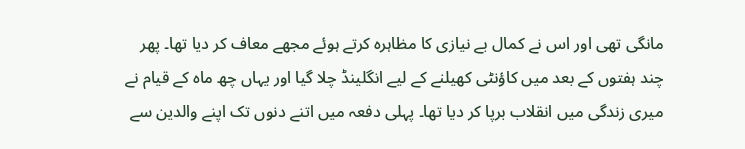مانگی تھی اور اس نے کمال بے نیازی کا مظاہرہ کرتے ہوئے مجھے معاف کر دیا تھا۔ پھر چند ہفتوں کے بعد میں کاؤنٹی کھیلنے کے لیے انگلینڈ چلا گیا اور یہاں چھ ماہ کے قیام نے میری زندگی میں انقلاب برپا کر دیا تھا۔ پہلی دفعہ میں اتنے دنوں تک اپنے والدین سے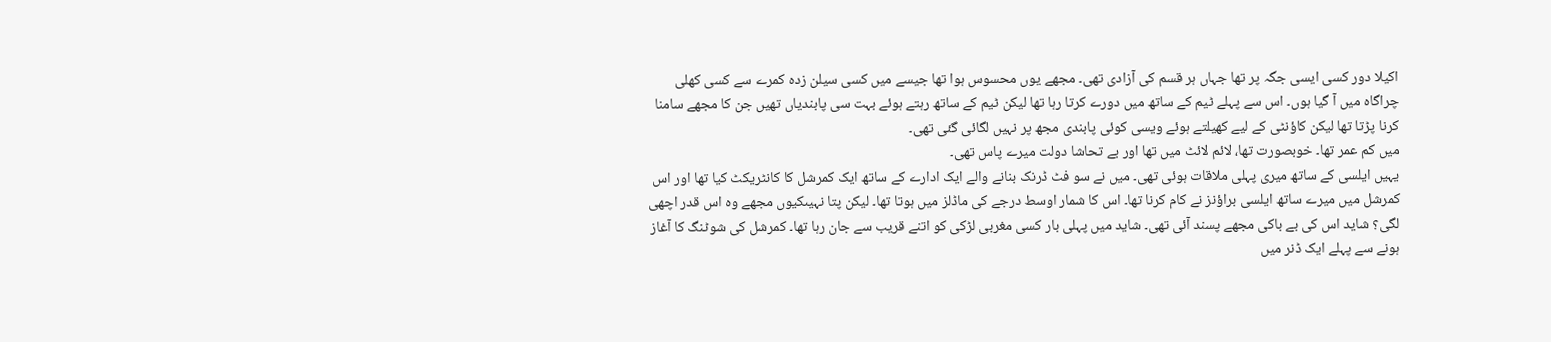اکیلا دور کسی ایسی جگہ پر تھا جہاں ہر قسم کی آزادی تھی۔ مجھے یوں محسوس ہوا تھا جیسے میں کسی سیلن زدہ کمرے سے کسی کھلی چراگاہ میں آ گیا ہوں۔ اس سے پہلے ٹیم کے ساتھ میں دورے کرتا رہا تھا لیکن ٹیم کے ساتھ رہتے ہوئے بہت سی پابندیاں تھیں جن کا مجھے سامنا کرنا پڑتا تھا لیکن کاؤنٹی کے لیے کھیلتے ہوئے ویسی کوئی پابندی مجھ پر نہیں لگائی گئی تھی۔
میں کم عمر تھا۔ خوبصورت تھا، لائم لائٹ میں تھا اور بے تحاشا دولت میرے پاس تھی۔
یہیں ایلسی کے ساتھ میری پہلی ملاقات ہوئی تھی۔ میں نے سو فٹ ڈرنک بنانے والے ایک ادارے کے ساتھ ایک کمرشل کا کانٹریکٹ کیا تھا اور اس کمرشل میں میرے ساتھ ایلسی براؤنز نے کام کرنا تھا۔ اس کا شمار اوسط درجے کی ماڈلز میں ہوتا تھا۔ لیکن پتا نہیںکیوں مجھے وہ اس قدر اچھی لگی؟ شاید اس کی بے باکی مجھے پسند آئی تھی۔ شاید میں پہلی بار کسی مغربی لڑکی کو اتنے قریب سے جان رہا تھا۔ کمرشل کی شوٹنگ کا آغاز ہونے سے پہلے ایک ڈنر میں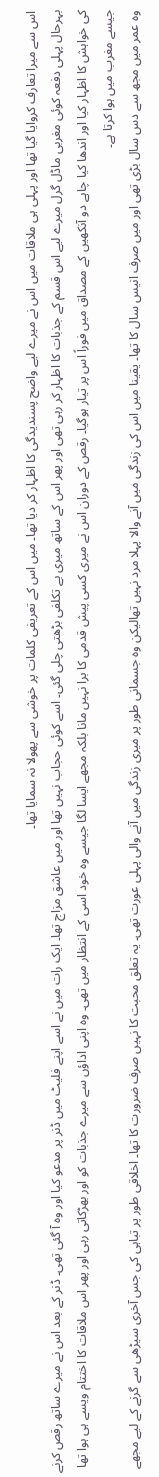اس سے میرا تعارف کروایا گیا تھا اور پہلی ہی ملاقات میں اس نے میرے لیے واضح پسندیدگی کا اظہار کر دیا تھا۔ میں اس کے تعریفی کلمات پر خوشی سے پھولا نہ سمایا تھا۔
بہرحال پہلی دفعہ کوئی مغربی ماڈل گرل میرے لیے اس قسم کے جذبات کا اظہار کر رہی تھی اور پھر اس کے ساتھ میری بے تکلفی بڑھتی چلی گئی۔ اسے کوئی حجاب نہیں تھا اور میں عاشق مزاج تھا۔ ایک رات میں نے اسے اپنے فلیٹ میں ڈنر پر مدعو کیا اور وہ آ گئی تھی۔ ڈنر کے بعد اس نے میرے ساتھ رقص کرنے کی خواہش کا اظہار کیا اور اندھا کیا چاہے دو آنکھیں کے مصداق میں فوراً اس پر تیار ہوگیا۔ رقص کے دوران اس نے میری کسی پیش قدمی کا برا نہیں مانا بلکہ مجھے ایسا لگا جیسے وہ خود اسی کے انتظار میں تھی۔ وہ اپنی اداؤں سے میرے جذبات کو اور بھڑکاتی رہی اور پھر اس ملاقات کا اختتام ویسے ہی ہوا تھا جیسے مغرب میں ہوا کرتا ہے۔
وہ عمر میں مجھ سے دس سال بڑی تھی اور میں صرف انیس سال کا تھا۔ یقینا میں اس کی زندگی میں آنے والا پہلا مرد نہیں تھالیکن وہ جسمانی طور پر میری زندگی میں آنے والی پہلی عورت تھی۔ یہ تعلق محبت کا نہیں صرف ضرورت کا تھا۔ اخلاقی طور پر تباہی کی جس آخری سیڑھی سے گرنے کے لیے مجھے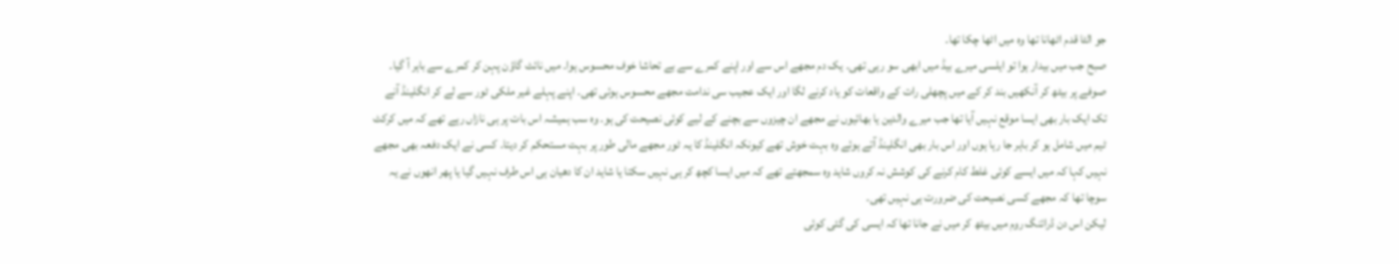جو الٹا قدم اٹھانا تھا وہ میں اٹھا چکا تھا۔
صبح جب میں بیدار ہوا تو ایلسی میرے بیڈ میں ابھی سو رہی تھی۔ یک دم مجھے اس سے اور اپنے کمرے سے بے تحاشا خوف محسوس ہوا۔ میں نائٹ گاؤن پہن کر کمرے سے باہر آ گیا۔ صوفے پر بیٹھ کر آنکھیں بند کر کے میں پچھلی رات کے واقعات کو یاد کرنے لگا اور ایک عجیب سی ندامت مجھے محسوس ہوئی تھی۔ اپنے پہلے غیر ملکی ٹور سے لے کر انگلینڈ آنے تک ایک بار بھی ایسا موقع نہیں آیا تھا جب میرے والدین یا بھائیوں نے مجھے ان چیزوں سے بچنے کے لیے کوئی نصیحت کی ہو۔ وہ سب ہمیشہ اس بات پر ہی نازاں رہے تھے کہ میں کرکٹ ٹیم میں شامل ہو کر باہر جا رہا ہوں اور اس بار بھی انگلینڈ آتے ہوئے وہ بہت خوش تھے کیونکہ انگلینڈ کا یہ ٹور مجھے مالی طور پر بہت مستحکم کر دیتا۔ کسی نے ایک دفعہ بھی مجھے نہیں کہا کہ میں ایسے کوئی غلط کام کرنے کی کوشش نہ کروں شاید وہ سمجھتے تھے کہ میں ایسا کچھ کر ہی نہیں سکتا یا شاید ان کا دھیان ہی اس طرف نہیں گیا یا پھر انھوں نے یہ سوچا تھا کہ مجھے کسی نصیحت کی ضرورت ہی نہیں تھی۔
لیکن اس دن ڈرائنگ روم میں بیٹھ کر میں نے جانا تھا کہ ایسی کی گئی کوئی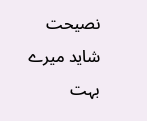نصیحت شاید میرے بہت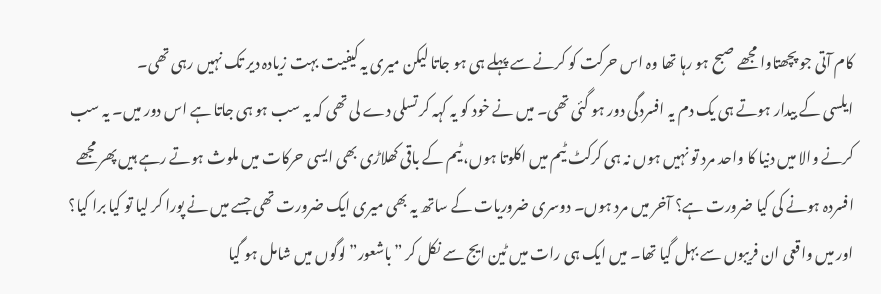کام آتی جو پچھتاوا مجھے صبح ہو رہا تھا وہ اس حرکت کو کرنے سے پہلے ہی ہو جاتا لیکن میری یہ کیفیت بہت زیادہ دیر تک نہیں رہی تھی۔
ایلسی کے بیدار ہوتے ہی یک دم یہ افسردگی دور ہو گئی تھی۔ میں نے خود کو یہ کہہ کر تسلی دے لی تھی کہ یہ سب ہو ہی جاتا ہے اس دور میں۔ یہ سب کرنے والا میں دنیا کا واحد مرد تو نہیں ہوں نہ ہی کرکٹ ٹیم میں اکلوتا ہوں، ٹیم کے باقی کھلاڑی بھی ایسی حرکات میں ملوث ہوتے رہے ہیں پھر مجھے افسردہ ہونے کی کیا ضرورت ہے؟ آخر میں مرد ہوں۔ دوسری ضروریات کے ساتھ یہ بھی میری ایک ضرورت تھی جسے میں نے پورا کر لیا تو کیا برا کیا؟
اور میں واقعی ان فریبوں سے بہل گیا تھا۔ میں ایک ہی رات میں ٹین ایج سے نکل کر ”باشعور” لوگوں میں شامل ہو گیا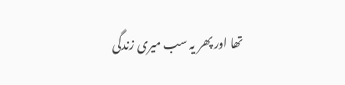تھا اور پھر یہ سب میری زندگی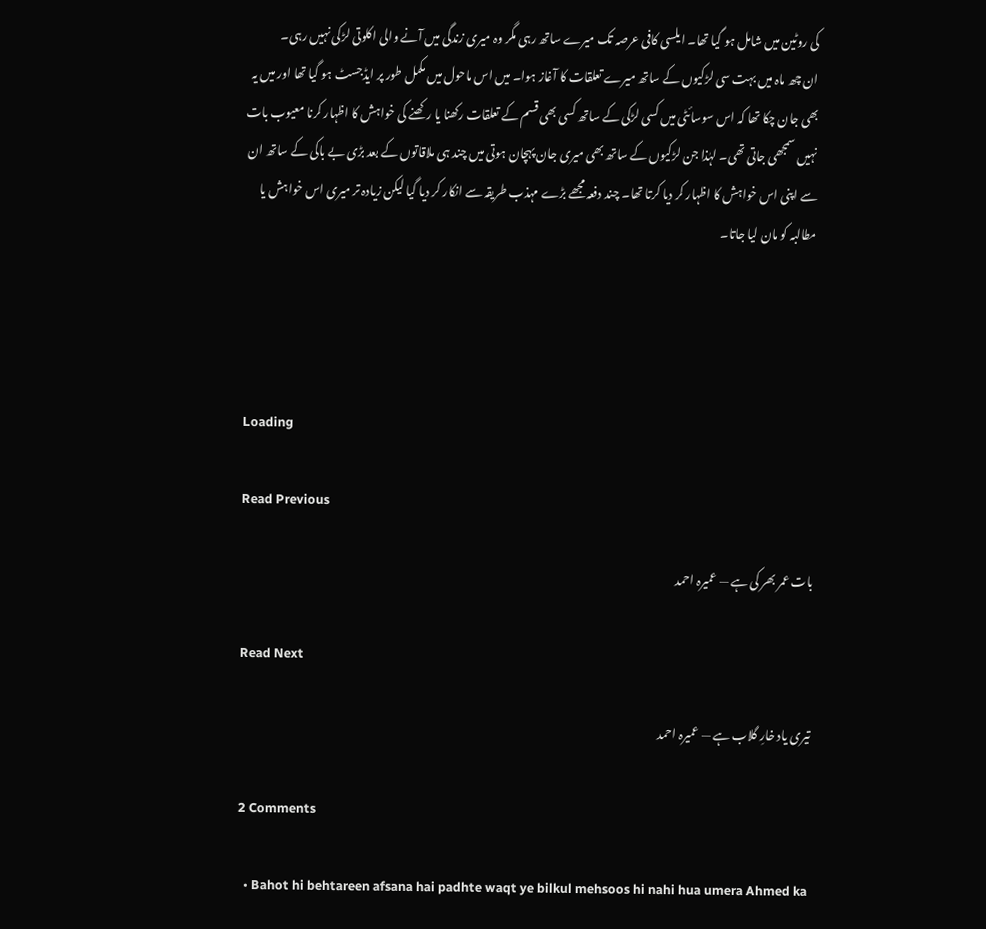کی روٹین میں شامل ہو گیا تھا۔ ایلسی کافی عرصہ تک میرے ساتھ رہی مگر وہ میری زندگی میں آنے والی اکلوتی لڑکی نہیں رہی۔
ان چھ ماہ میں بہت سی لڑکیوں کے ساتھ میرے تعلقات کا آغاز ہوا۔ میں اس ماحول میں مکمل طور پر ایڈجسٹ ہو گیا تھا اور میں یہ بھی جان چکا تھا کہ اس سوسائٹی میں کسی لڑکی کے ساتھ کسی بھی قسم کے تعلقات رکھنا یا رکھنے کی خواہش کا اظہار کرنا معیوب بات نہیں سمجھی جاتی تھی۔ لہٰذا جن لڑکیوں کے ساتھ بھی میری جان پہچان ہوتی میں چند ہی ملاقاتوں کے بعد بڑی بے باکی کے ساتھ ان سے اپنی اس خواہش کا اظہار کر دیا کرتا تھا۔ چند دفعہ مجھے بڑے مہذب طریقہ سے انکار کر دیا گیا لیکن زیادہ تر میری اس خواہش یا مطالبہ کو مان لیا جاتا۔




Loading

Read Previous

بات عمر بھر کی ہے — عمیرہ احمد

Read Next

تیری یاد خارِ گلاب ہے — عمیرہ احمد

2 Comments

  • Bahot hi behtareen afsana hai padhte waqt ye bilkul mehsoos hi nahi hua umera Ahmed ka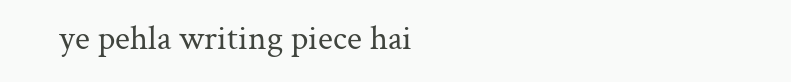ye pehla writing piece hai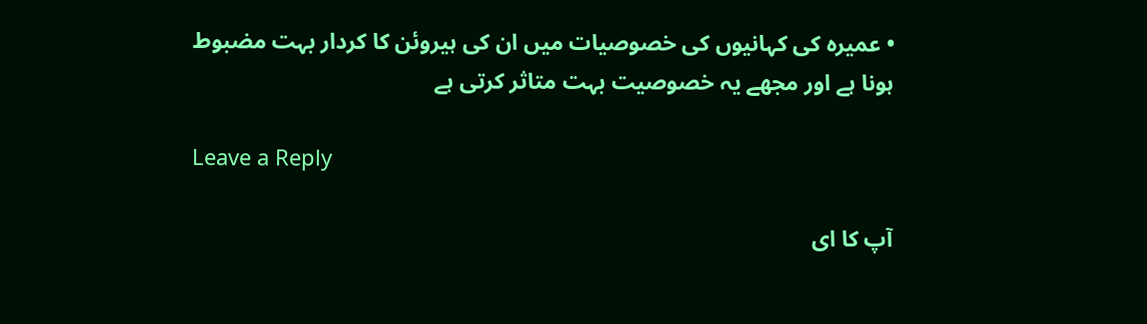• عمیرہ کی کہانیوں کی خصوصیات میں ان کی ہیروئن کا کردار بہت مضبوط ہونا ہے اور مجھے یہ خصوصیت بہت متاثر کرتی ہے

Leave a Reply

آپ کا ای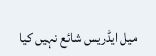میل ایڈریس شائع نہیں کیا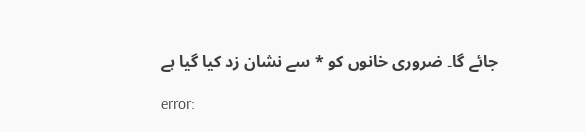جائے گا۔ ضروری خانوں کو * سے نشان زد کیا گیا ہے

error: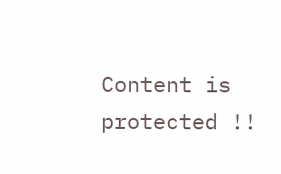Content is protected !!